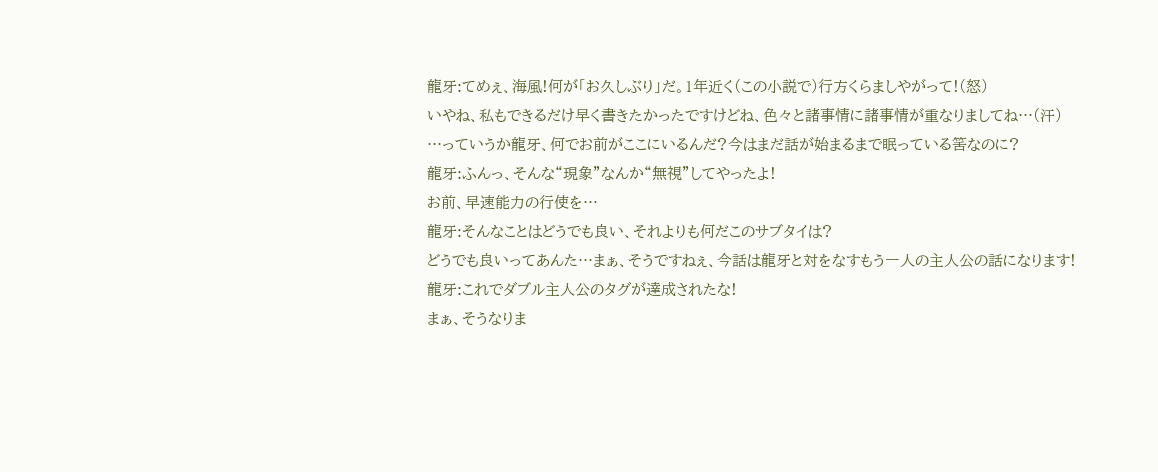龍牙:てめぇ、海風!何が「お久しぶり」だ。1年近く(この小説で)行方くらましやがって!(怒)
いやね、私もできるだけ早く書きたかったですけどね、色々と諸事情に諸事情が重なりましてね…(汗)
…っていうか龍牙、何でお前がここにいるんだ?今はまだ話が始まるまで眠っている筈なのに?
龍牙:ふんっ、そんな“現象”なんか“無視”してやったよ!
お前、早速能力の行使を…
龍牙:そんなことはどうでも良い、それよりも何だこのサブタイは?
どうでも良いってあんた…まぁ、そうですねぇ、今話は龍牙と対をなすもう一人の主人公の話になります!
龍牙:これでダブル主人公のタグが達成されたな!
まぁ、そうなりま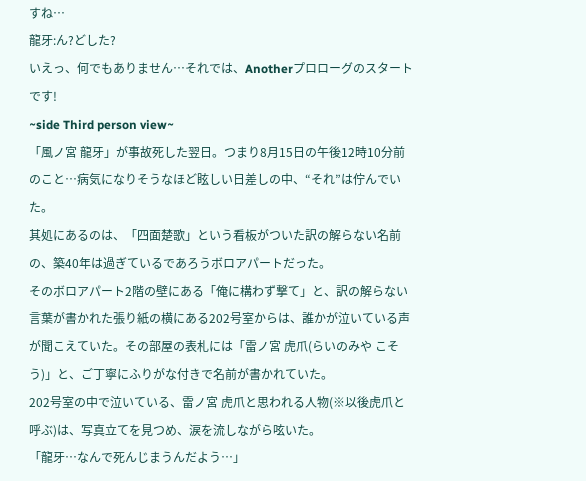すね…
龍牙:ん?どした?
いえっ、何でもありません…それでは、Anotherプロローグのスタートです!
~side Third person view~
「風ノ宮 龍牙」が事故死した翌日。つまり8月15日の午後12時10分前のこと…病気になりそうなほど眩しい日差しの中、“それ”は佇んでいた。
其処にあるのは、「四面楚歌」という看板がついた訳の解らない名前の、築40年は過ぎているであろうボロアパートだった。
そのボロアパート2階の壁にある「俺に構わず撃て」と、訳の解らない言葉が書かれた張り紙の横にある202号室からは、誰かが泣いている声が聞こえていた。その部屋の表札には「雷ノ宮 虎爪(らいのみや こそう)」と、ご丁寧にふりがな付きで名前が書かれていた。
202号室の中で泣いている、雷ノ宮 虎爪と思われる人物(※以後虎爪と呼ぶ)は、写真立てを見つめ、涙を流しながら呟いた。
「龍牙…なんで死んじまうんだよう…」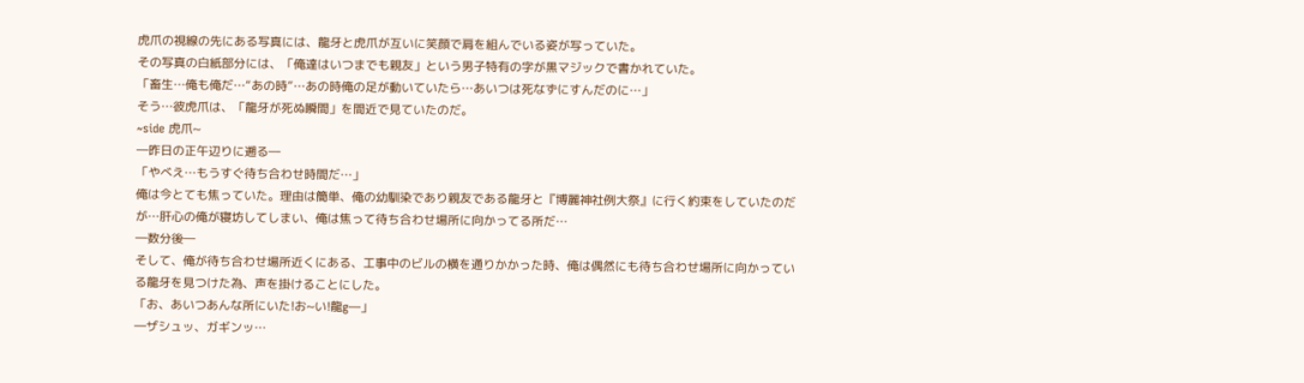虎爪の視線の先にある写真には、龍牙と虎爪が互いに笑顔で肩を組んでいる姿が写っていた。
その写真の白紙部分には、「俺達はいつまでも親友」という男子特有の字が黒マジックで書かれていた。
「畜生…俺も俺だ…“あの時”…あの時俺の足が動いていたら…あいつは死なずにすんだのに…」
そう…彼虎爪は、「龍牙が死ぬ瞬間」を間近で見ていたのだ。
~side 虎爪~
―昨日の正午辺りに遡る―
「やべえ…もうすぐ待ち合わせ時間だ…」
俺は今とても焦っていた。理由は簡単、俺の幼馴染であり親友である龍牙と『博麗神社例大祭』に行く約束をしていたのだが…肝心の俺が寝坊してしまい、俺は焦って待ち合わせ場所に向かってる所だ…
―数分後―
そして、俺が待ち合わせ場所近くにある、工事中のビルの横を通りかかった時、俺は偶然にも待ち合わせ場所に向かっている龍牙を見つけた為、声を掛けることにした。
「お、あいつあんな所にいた!お~い!龍g―」
―ザシュッ、ガギンッ…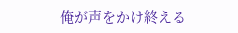俺が声をかけ終える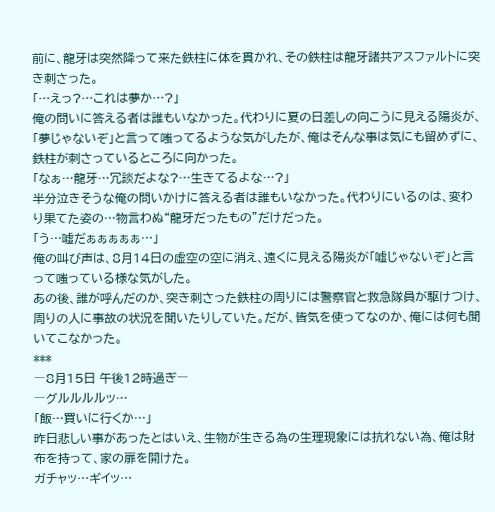前に、龍牙は突然降って来た鉄柱に体を貫かれ、その鉄柱は龍牙諸共アスファルトに突き刺さった。
「…えっ?…これは夢か…?」
俺の問いに答える者は誰もいなかった。代わりに夏の日差しの向こうに見える陽炎が、「夢じゃないぞ」と言って嗤ってるような気がしたが、俺はそんな事は気にも留めずに、鉄柱が刺さっているところに向かった。
「なぁ…龍牙…冗談だよな?…生きてるよな…?」
半分泣きそうな俺の問いかけに答える者は誰もいなかった。代わりにいるのは、変わり果てた姿の…物言わぬ“龍牙だったもの”だけだった。
「う…嘘だぁぁぁぁぁ…」
俺の叫び声は、8月14日の虚空の空に消え、遠くに見える陽炎が「嘘じゃないぞ」と言って嗤っている様な気がした。
あの後、誰が呼んだのか、突き刺さった鉄柱の周りには警察官と救急隊員が駆けつけ、周りの人に事故の状況を聞いたりしていた。だが、皆気を使ってなのか、俺には何も聞いてこなかった。
***
―8月15日 午後12時過ぎ―
―グルルルルッ…
「飯…買いに行くか…」
昨日悲しい事があったとはいえ、生物が生きる為の生理現象には抗れない為、俺は財布を持って、家の扉を開けた。
ガチャッ…ギイッ…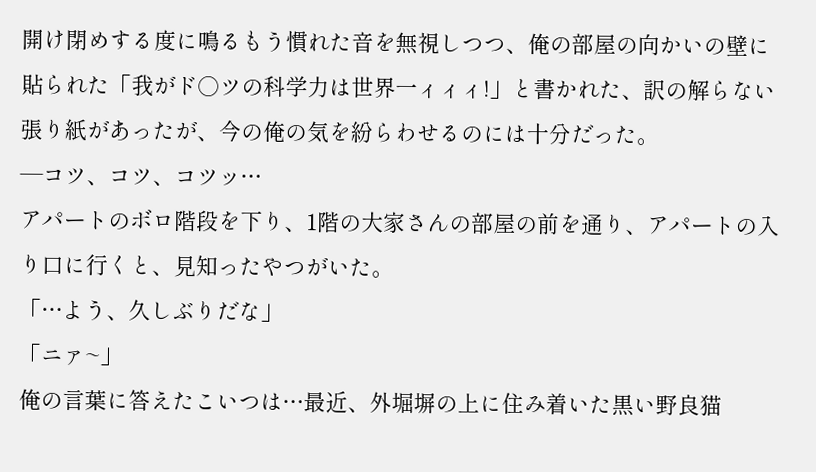開け閉めする度に鳴るもう慣れた音を無視しつつ、俺の部屋の向かいの壁に貼られた「我がド○ツの科学力は世界一ィィィ!」と書かれた、訳の解らない張り紙があったが、今の俺の気を紛らわせるのには十分だった。
―コツ、コツ、コツッ…
アパートのボロ階段を下り、1階の大家さんの部屋の前を通り、アパートの入り口に行くと、見知ったやつがいた。
「…よう、久しぶりだな」
「ニァ~」
俺の言葉に答えたこいつは…最近、外堀塀の上に住み着いた黒い野良猫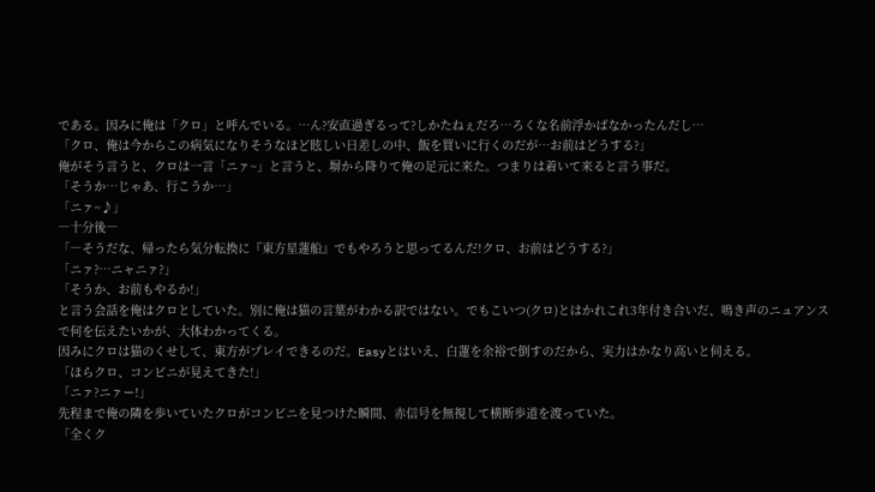である。因みに俺は「クロ」と呼んでいる。…ん?安直過ぎるって?しかたねぇだろ…ろくな名前浮かばなかったんだし…
「クロ、俺は今からこの病気になりそうなほど眩しい日差しの中、飯を買いに行くのだが…お前はどうする?」
俺がそう言うと、クロは一言「ニァ~」と言うと、塀から降りて俺の足元に来た。つまりは着いて来ると言う事だ。
「そうか…じゃあ、行こうか…」
「ニァ~♪」
―十分後―
「―そうだな、帰ったら気分転換に『東方星蓮船』でもやろうと思ってるんだ!クロ、お前はどうする?」
「ニァ?…ニャニァ?」
「そうか、お前もやるか!」
と言う会話を俺はクロとしていた。別に俺は猫の言葉がわかる訳ではない。でもこいつ(クロ)とはかれこれ3年付き合いだ、鳴き声のニュアンスで何を伝えたいかが、大体わかってくる。
因みにクロは猫のくせして、東方がプレイできるのだ。Easyとはいえ、白蓮を余裕で倒すのだから、実力はかなり高いと伺える。
「ほらクロ、コンビニが見えてきた!」
「ニァ?ニァー!」
先程まで俺の隣を歩いていたクロがコンビニを見つけた瞬間、赤信号を無視して横断歩道を渡っていた。
「全くク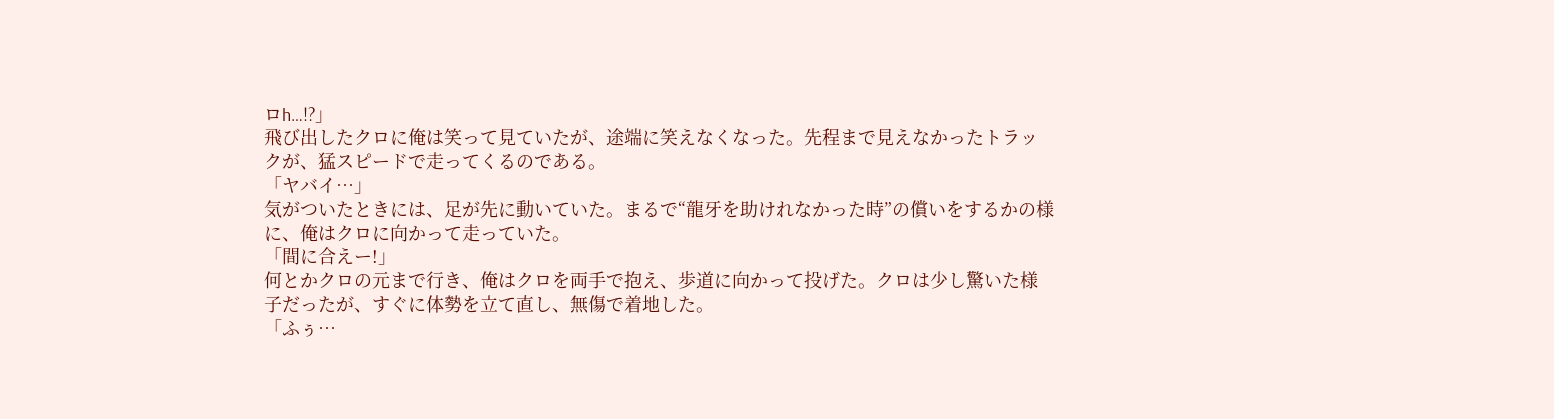ロh…!?」
飛び出したクロに俺は笑って見ていたが、途端に笑えなくなった。先程まで見えなかったトラックが、猛スピードで走ってくるのである。
「ヤバイ…」
気がついたときには、足が先に動いていた。まるで“龍牙を助けれなかった時”の償いをするかの様に、俺はクロに向かって走っていた。
「間に合えー!」
何とかクロの元まで行き、俺はクロを両手で抱え、歩道に向かって投げた。クロは少し驚いた様子だったが、すぐに体勢を立て直し、無傷で着地した。
「ふぅ…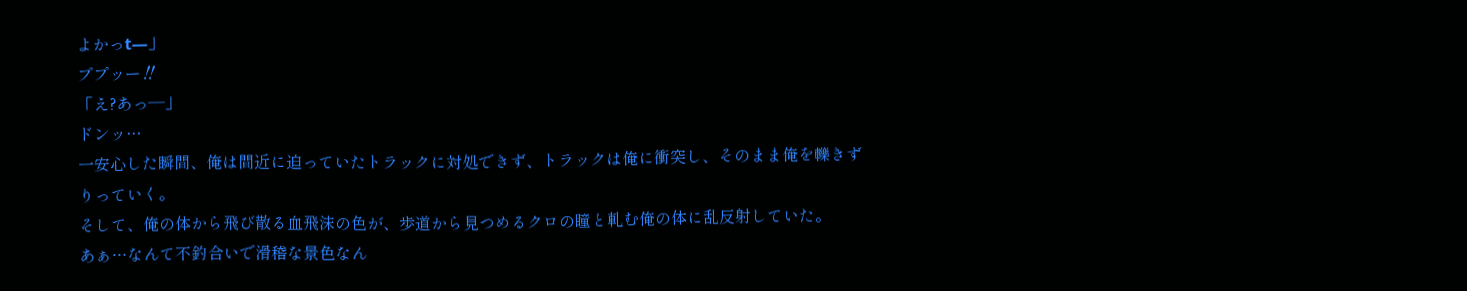よかっt―」
ププッー‼
「え?あっ―」
ドンッ…
一安心した瞬間、俺は間近に迫っていたトラックに対処できず、トラックは俺に衝突し、そのまま俺を轢きずりっていく。
そして、俺の体から飛び散る血飛沫の色が、歩道から見つめるクロの瞳と軋む俺の体に乱反射していた。
あぁ…なんて不釣合いで滑稽な景色なん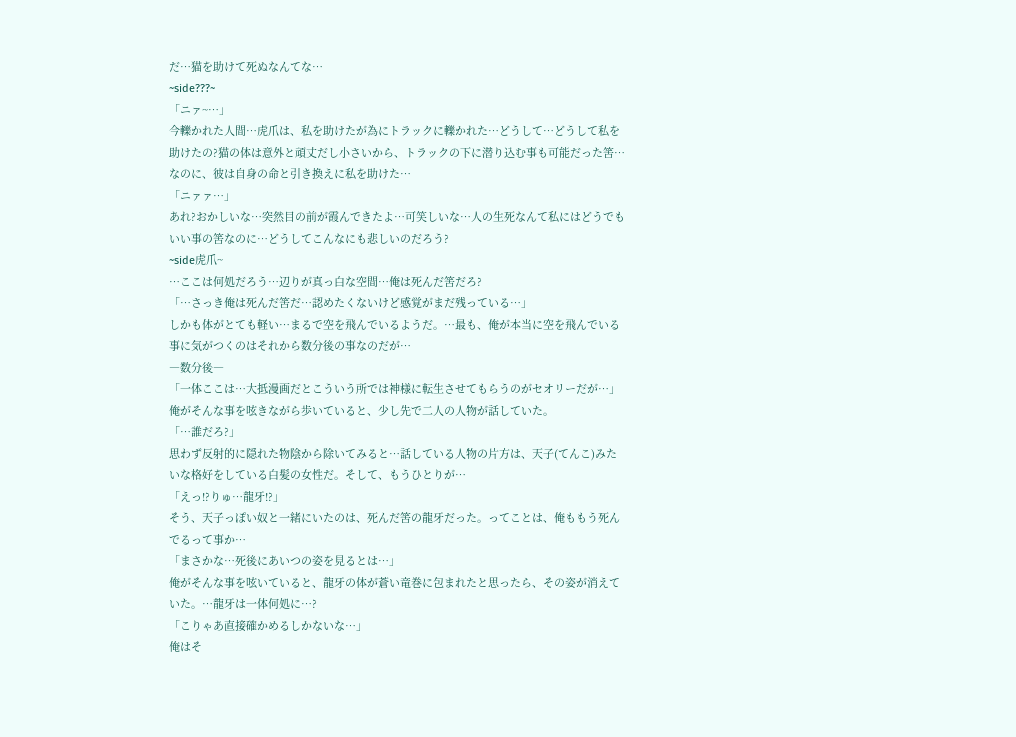だ…猫を助けて死ぬなんてな…
~side???~
「ニァ~…」
今轢かれた人間…虎爪は、私を助けたが為にトラックに轢かれた…どうして…どうして私を助けたの?猫の体は意外と頑丈だし小さいから、トラックの下に潜り込む事も可能だった筈…なのに、彼は自身の命と引き換えに私を助けた…
「ニァァ…」
あれ?おかしいな…突然目の前が霞んできたよ…可笑しいな…人の生死なんて私にはどうでもいい事の筈なのに…どうしてこんなにも悲しいのだろう?
~side虎爪~
…ここは何処だろう…辺りが真っ白な空間…俺は死んだ筈だろ?
「…さっき俺は死んだ筈だ…認めたくないけど感覚がまだ残っている…」
しかも体がとても軽い…まるで空を飛んでいるようだ。…最も、俺が本当に空を飛んでいる事に気がつくのはそれから数分後の事なのだが…
―数分後―
「一体ここは…大抵漫画だとこういう所では神様に転生させてもらうのがセオリーだが…」
俺がそんな事を呟きながら歩いていると、少し先で二人の人物が話していた。
「…誰だろ?」
思わず反射的に隠れた物陰から除いてみると…話している人物の片方は、天子(てんこ)みたいな格好をしている白髪の女性だ。そして、もうひとりが…
「えっ!?りゅ…龍牙!?」
そう、天子っぽい奴と一緒にいたのは、死んだ筈の龍牙だった。ってことは、俺ももう死んでるって事か…
「まさかな…死後にあいつの姿を見るとは…」
俺がそんな事を呟いていると、龍牙の体が蒼い竜巻に包まれたと思ったら、その姿が消えていた。…龍牙は一体何処に…?
「こりゃあ直接確かめるしかないな…」
俺はそ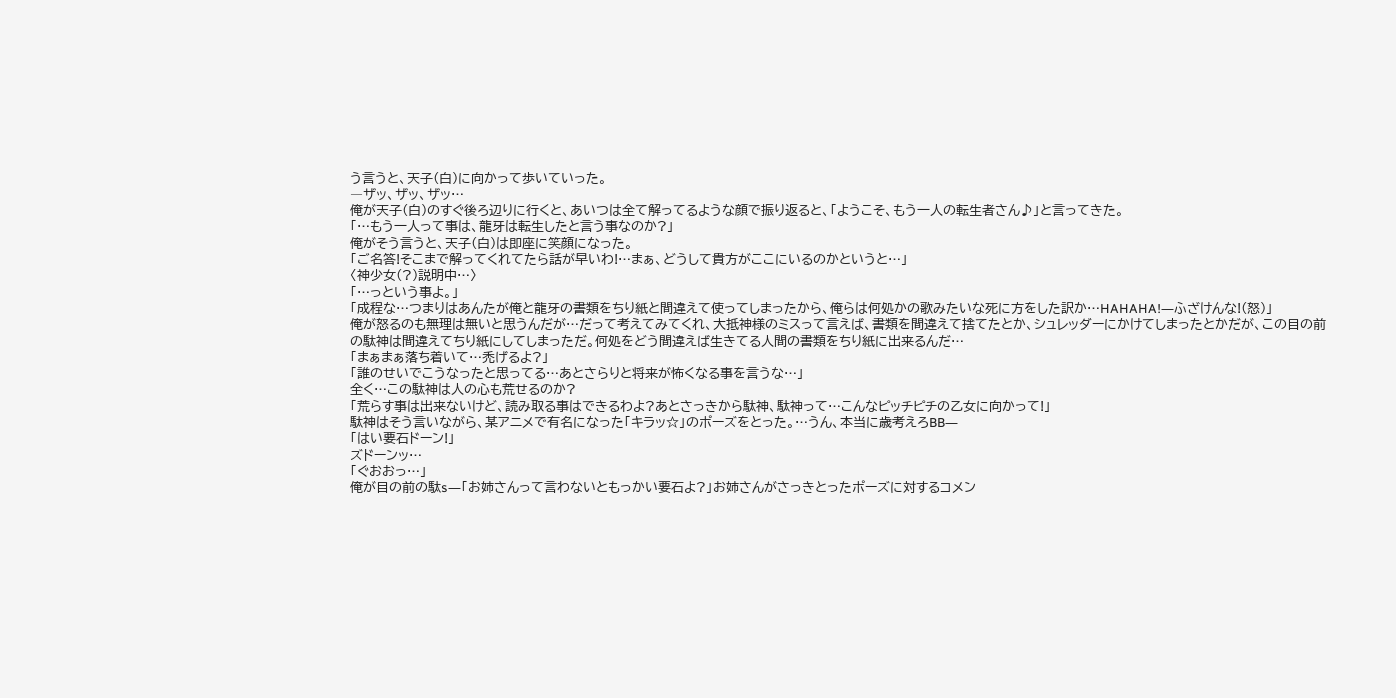う言うと、天子(白)に向かって歩いていった。
―ザッ、ザッ、ザッ…
俺が天子(白)のすぐ後ろ辺りに行くと、あいつは全て解ってるような顔で振り返ると、「ようこそ、もう一人の転生者さん♪」と言ってきた。
「…もう一人って事は、龍牙は転生したと言う事なのか?」
俺がそう言うと、天子(白)は即座に笑顔になった。
「ご名答!そこまで解ってくれてたら話が早いわ!…まぁ、どうして貴方がここにいるのかというと…」
〈神少女(?)説明中…〉
「…っという事よ。」
「成程な…つまりはあんたが俺と龍牙の書類をちり紙と間違えて使ってしまったから、俺らは何処かの歌みたいな死に方をした訳か…HAHAHA!―ふざけんな!(怒)」
俺が怒るのも無理は無いと思うんだが…だって考えてみてくれ、大抵神様のミスって言えば、書類を間違えて捨てたとか、シュレッダーにかけてしまったとかだが、この目の前の駄神は間違えてちり紙にしてしまっただ。何処をどう間違えば生きてる人間の書類をちり紙に出来るんだ…
「まぁまぁ落ち着いて…禿げるよ?」
「誰のせいでこうなったと思ってる…あとさらりと将来が怖くなる事を言うな…」
全く…この駄神は人の心も荒せるのか?
「荒らす事は出来ないけど、読み取る事はできるわよ?あとさっきから駄神、駄神って…こんなピッチピチの乙女に向かって!」
駄神はそう言いながら、某アニメで有名になった「キラッ☆」のポーズをとった。…うん、本当に歳考えろBB―
「はい要石ドーン!」
ズドーンッ…
「ぐおおっ…」
俺が目の前の駄s―「お姉さんって言わないともっかい要石よ?」お姉さんがさっきとったポーズに対するコメン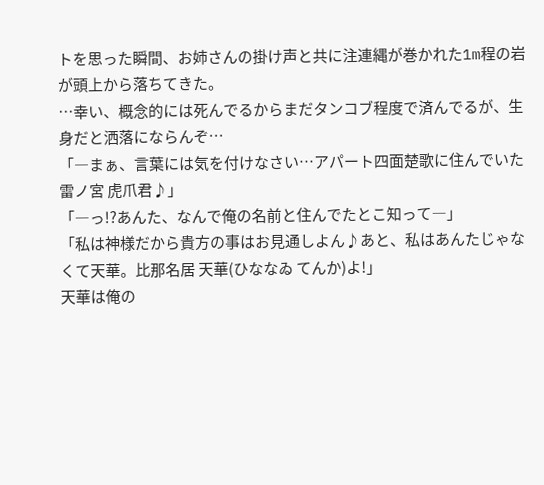トを思った瞬間、お姉さんの掛け声と共に注連縄が巻かれた1m程の岩が頭上から落ちてきた。
…幸い、概念的には死んでるからまだタンコブ程度で済んでるが、生身だと洒落にならんぞ…
「―まぁ、言葉には気を付けなさい…アパート四面楚歌に住んでいた雷ノ宮 虎爪君♪」
「―っ!?あんた、なんで俺の名前と住んでたとこ知って―」
「私は神様だから貴方の事はお見通しよん♪あと、私はあんたじゃなくて天華。比那名居 天華(ひななゐ てんか)よ!」
天華は俺の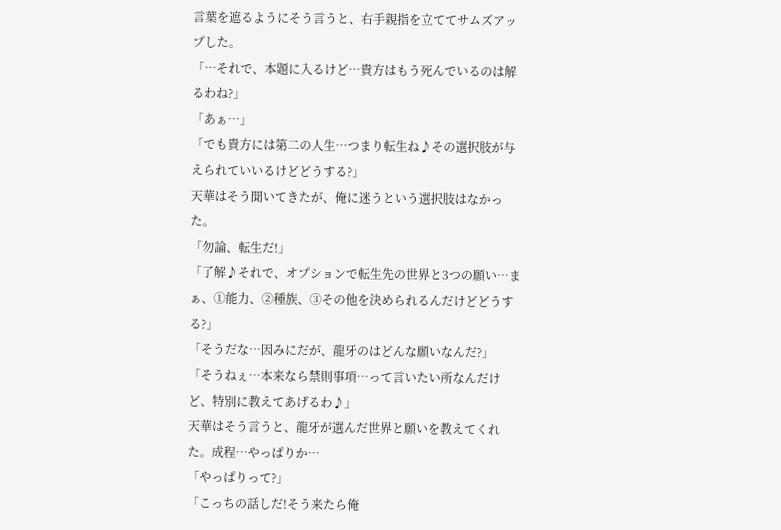言葉を遮るようにそう言うと、右手親指を立ててサムズアップした。
「…それで、本題に入るけど…貴方はもう死んでいるのは解るわね?」
「あぁ…」
「でも貴方には第二の人生…つまり転生ね♪その選択肢が与えられていいるけどどうする?」
天華はそう聞いてきたが、俺に迷うという選択肢はなかった。
「勿論、転生だ!」
「了解♪それで、オプションで転生先の世界と3つの願い…まぁ、①能力、②種族、③その他を決められるんだけどどうする?」
「そうだな…因みにだが、龍牙のはどんな願いなんだ?」
「そうねぇ…本来なら禁則事項…って言いたい所なんだけど、特別に教えてあげるわ♪」
天華はそう言うと、龍牙が選んだ世界と願いを教えてくれた。成程…やっぱりか…
「やっぱりって?」
「こっちの話しだ!そう来たら俺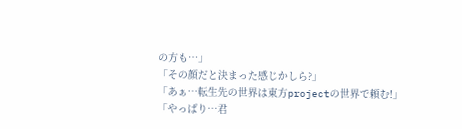の方も…」
「その顔だと決まった感じかしら?」
「あぁ…転生先の世界は東方projectの世界で頼む!」
「やっぱり…君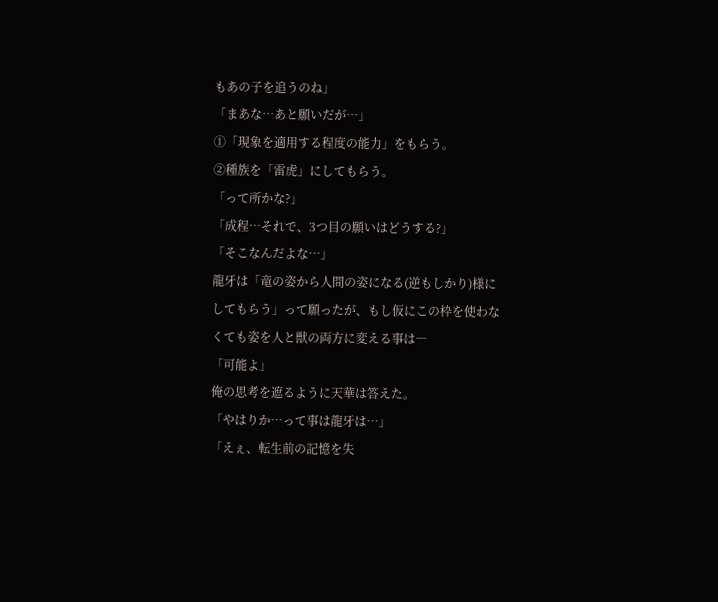もあの子を追うのね」
「まあな…あと願いだが…」
①「現象を適用する程度の能力」をもらう。
②種族を「雷虎」にしてもらう。
「って所かな?」
「成程…それで、3つ目の願いはどうする?」
「そこなんだよな…」
龍牙は「竜の姿から人間の姿になる(逆もしかり)様にしてもらう」って願ったが、もし仮にこの枠を使わなくても姿を人と獣の両方に変える事は―
「可能よ」
俺の思考を遮るように天華は答えた。
「やはりか…って事は龍牙は…」
「えぇ、転生前の記憶を失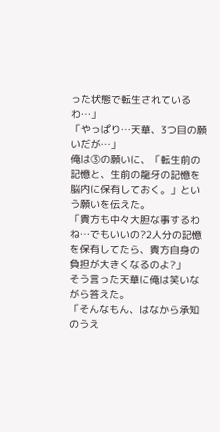った状態で転生されているわ…」
「やっぱり…天華、3つ目の願いだが…」
俺は③の願いに、「転生前の記憶と、生前の龍牙の記憶を脳内に保有しておく。」という願いを伝えた。
「貴方も中々大胆な事するわね…でもいいの?2人分の記憶を保有してたら、貴方自身の負担が大きくなるのよ?」
そう言った天華に俺は笑いながら答えた。
「そんなもん、はなから承知のうえ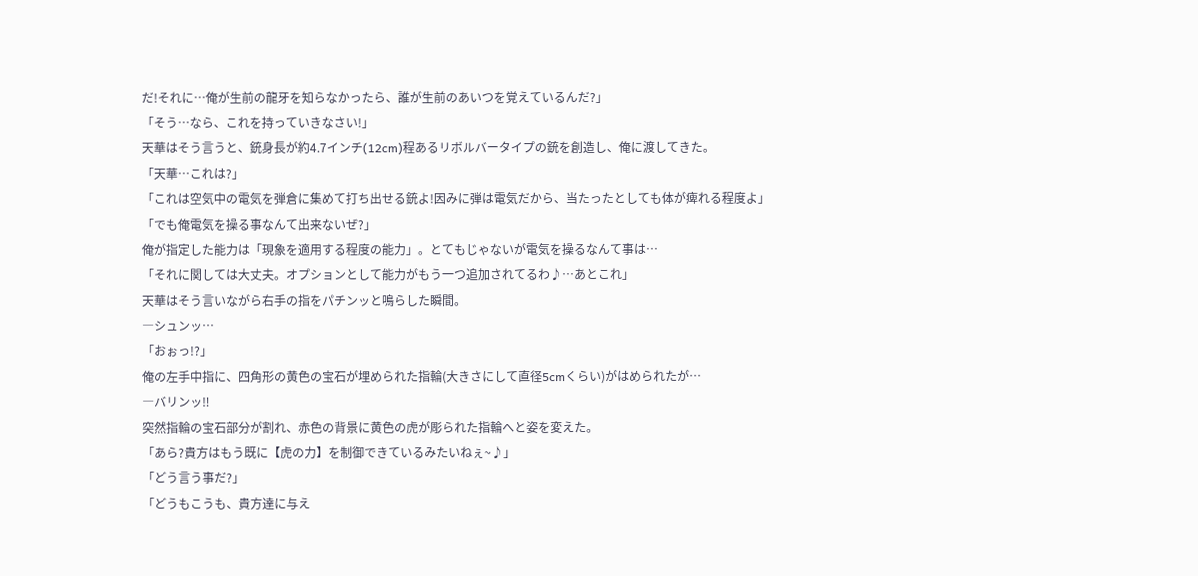だ!それに…俺が生前の龍牙を知らなかったら、誰が生前のあいつを覚えているんだ?」
「そう…なら、これを持っていきなさい!」
天華はそう言うと、銃身長が約4.7インチ(12cm)程あるリボルバータイプの銃を創造し、俺に渡してきた。
「天華…これは?」
「これは空気中の電気を弾倉に集めて打ち出せる銃よ!因みに弾は電気だから、当たったとしても体が痺れる程度よ」
「でも俺電気を操る事なんて出来ないぜ?」
俺が指定した能力は「現象を適用する程度の能力」。とてもじゃないが電気を操るなんて事は…
「それに関しては大丈夫。オプションとして能力がもう一つ追加されてるわ♪…あとこれ」
天華はそう言いながら右手の指をパチンッと鳴らした瞬間。
―シュンッ…
「おぉっ!?」
俺の左手中指に、四角形の黄色の宝石が埋められた指輪(大きさにして直径5cmくらい)がはめられたが…
―バリンッ‼
突然指輪の宝石部分が割れ、赤色の背景に黄色の虎が彫られた指輪へと姿を変えた。
「あら?貴方はもう既に【虎の力】を制御できているみたいねぇ~♪」
「どう言う事だ?」
「どうもこうも、貴方達に与え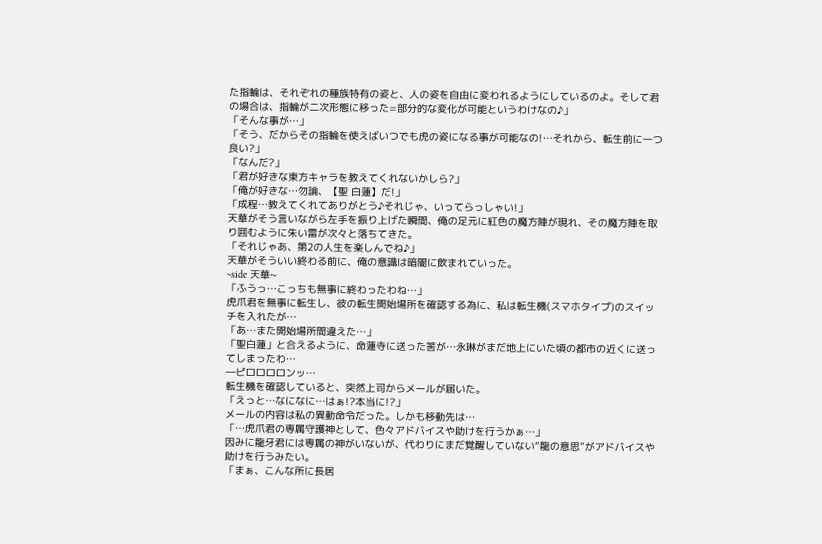た指輪は、それぞれの種族特有の姿と、人の姿を自由に変われるようにしているのよ。そして君の場合は、指輪が二次形態に移った=部分的な変化が可能というわけなの♪」
「そんな事が…」
「そう、だからその指輪を使えばいつでも虎の姿になる事が可能なの!…それから、転生前に一つ良い?」
「なんだ?」
「君が好きな東方キャラを教えてくれないかしら?」
「俺が好きな…勿論、【聖 白蓮】だ!」
「成程…教えてくれてありがとう♪それじゃ、いってらっしゃい!」
天華がそう言いながら左手を振り上げた瞬間、俺の足元に紅色の魔方陣が現れ、その魔方陣を取り囲むように朱い雷が次々と落ちてきた。
「それじゃあ、第2の人生を楽しんでね♪」
天華がそういい終わる前に、俺の意識は暗闇に飲まれていった。
~side 天華~
「ふうっ…こっちも無事に終わったわね…」
虎爪君を無事に転生し、彼の転生開始場所を確認する為に、私は転生機(スマホタイプ)のスイッチを入れたが…
「あ…また開始場所間違えた…」
「聖白蓮」と合えるように、命蓮寺に送った筈が…永琳がまだ地上にいた頃の都市の近くに送ってしまったわ…
―ピロロロロンッ…
転生機を確認していると、突然上司からメールが届いた。
「えっと…なになに…はぁ!?本当に!?」
メールの内容は私の異動命令だった。しかも移動先は…
「…虎爪君の専属守護神として、色々アドバイスや助けを行うかぁ…」
因みに龍牙君には専属の神がいないが、代わりにまだ覚醒していない“龍の意思”がアドバイスや助けを行うみたい。
「まぁ、こんな所に長居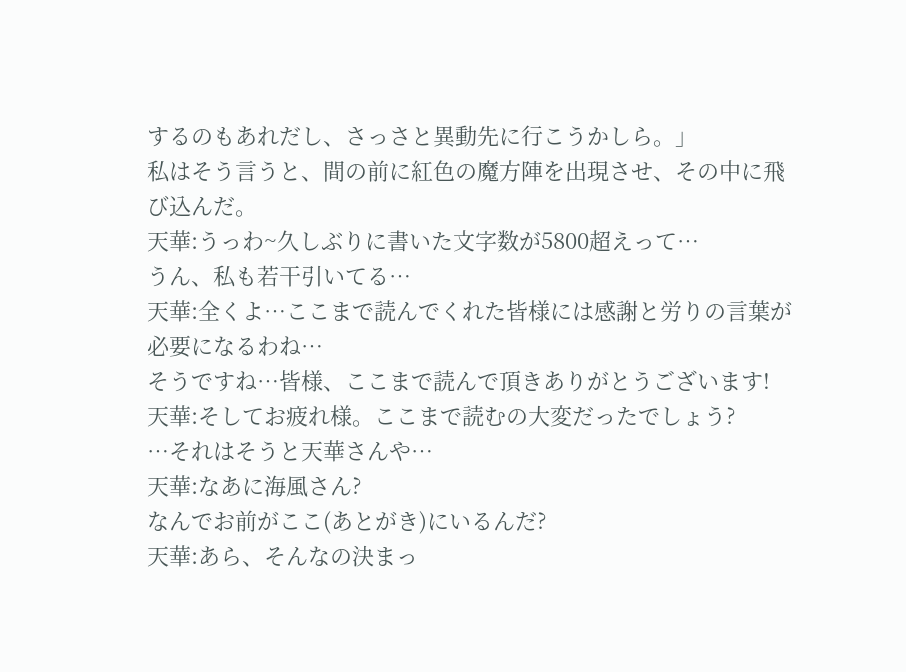するのもあれだし、さっさと異動先に行こうかしら。」
私はそう言うと、間の前に紅色の魔方陣を出現させ、その中に飛び込んだ。
天華:うっわ~久しぶりに書いた文字数が5800超えって…
うん、私も若干引いてる…
天華:全くよ…ここまで読んでくれた皆様には感謝と労りの言葉が必要になるわね…
そうですね…皆様、ここまで読んで頂きありがとうございます!
天華:そしてお疲れ様。ここまで読むの大変だったでしょう?
…それはそうと天華さんや…
天華:なあに海風さん?
なんでお前がここ(あとがき)にいるんだ?
天華:あら、そんなの決まっ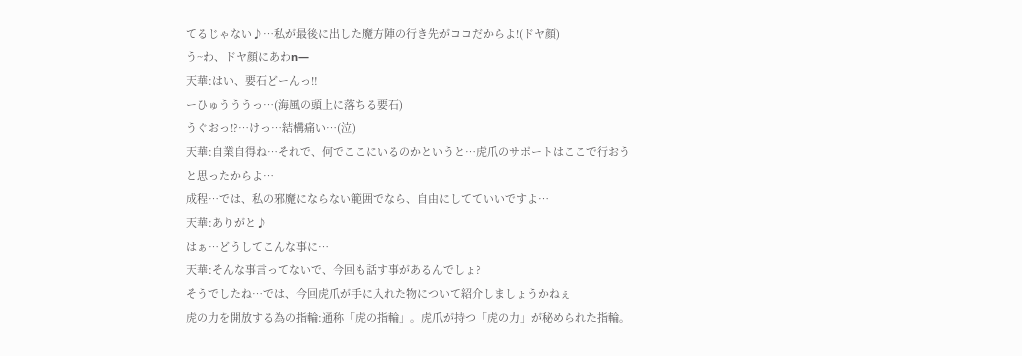てるじゃない♪…私が最後に出した魔方陣の行き先がココだからよ!(ドヤ顔)
う~わ、ドヤ顔にあわn―
天華:はい、要石どーんっ‼
ーひゅうううっ…(海風の頭上に落ちる要石)
うぐおっ!?…けっ…結構痛い…(泣)
天華:自業自得ね…それで、何でここにいるのかというと…虎爪のサポートはここで行おうと思ったからよ…
成程…では、私の邪魔にならない範囲でなら、自由にしてていいですよ…
天華:ありがと♪
はぁ…どうしてこんな事に…
天華:そんな事言ってないで、今回も話す事があるんでしょ?
そうでしたね…では、今回虎爪が手に入れた物について紹介しましょうかねぇ
虎の力を開放する為の指輪:通称「虎の指輪」。虎爪が持つ「虎の力」が秘められた指輪。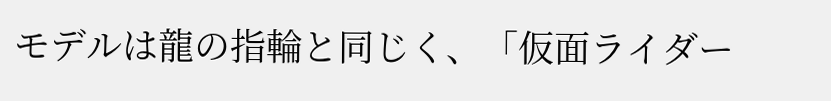モデルは龍の指輪と同じく、「仮面ライダー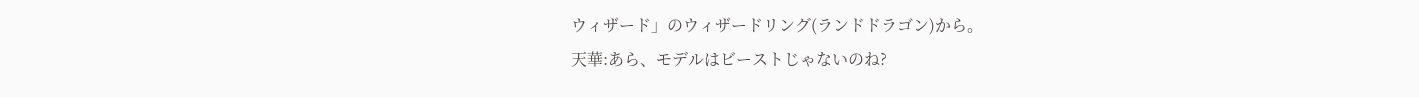ウィザード」のウィザードリング(ランドドラゴン)から。
天華:あら、モデルはビーストじゃないのね?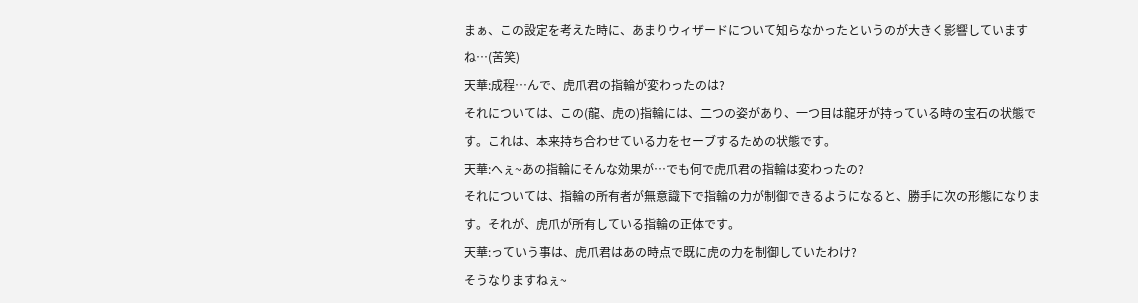まぁ、この設定を考えた時に、あまりウィザードについて知らなかったというのが大きく影響していますね…(苦笑)
天華:成程…んで、虎爪君の指輪が変わったのは?
それについては、この(龍、虎の)指輪には、二つの姿があり、一つ目は龍牙が持っている時の宝石の状態です。これは、本来持ち合わせている力をセーブするための状態です。
天華:へぇ~あの指輪にそんな効果が…でも何で虎爪君の指輪は変わったの?
それについては、指輪の所有者が無意識下で指輪の力が制御できるようになると、勝手に次の形態になります。それが、虎爪が所有している指輪の正体です。
天華:っていう事は、虎爪君はあの時点で既に虎の力を制御していたわけ?
そうなりますねぇ~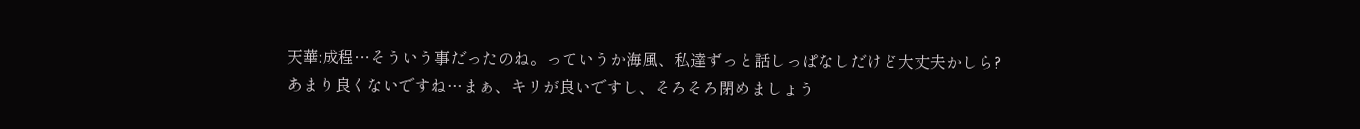天華:成程…そういう事だったのね。っていうか海風、私達ずっと話しっぱなしだけど大丈夫かしら?
あまり良くないですね…まぁ、キリが良いですし、そろそろ閉めましょう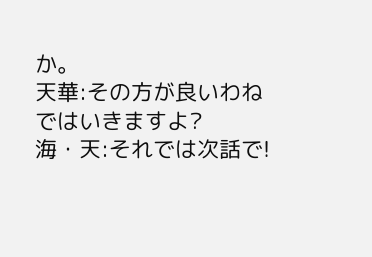か。
天華:その方が良いわね
ではいきますよ?
海・天:それでは次話で!